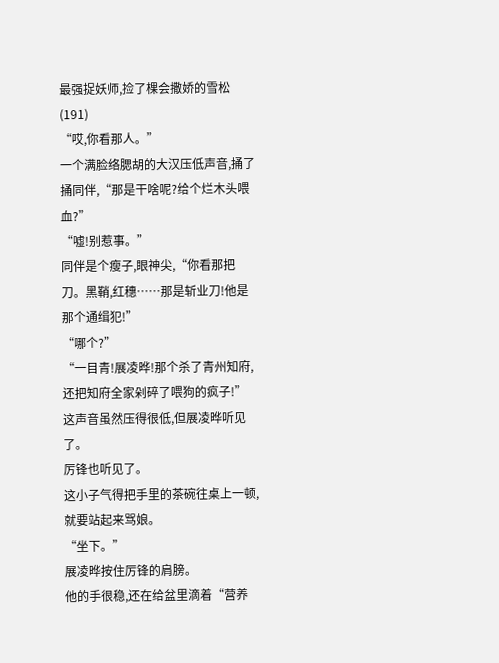最强捉妖师,捡了棵会撒娇的雪松(191)
“哎,你看那人。”
一个满脸络腮胡的大汉压低声音,捅了捅同伴,“那是干啥呢?给个烂木头喂血?”
“嘘!别惹事。”
同伴是个瘦子,眼神尖,“你看那把刀。黑鞘,红穗……那是斩业刀!他是那个通缉犯!”
“哪个?”
“一目青!展凌晔!那个杀了青州知府,还把知府全家剁碎了喂狗的疯子!”
这声音虽然压得很低,但展凌晔听见了。
厉锋也听见了。
这小子气得把手里的茶碗往桌上一顿,就要站起来骂娘。
“坐下。”
展凌晔按住厉锋的肩膀。
他的手很稳,还在给盆里滴着“营养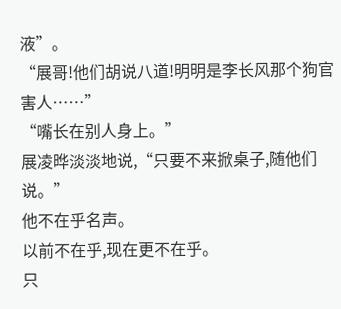液”。
“展哥!他们胡说八道!明明是李长风那个狗官害人……”
“嘴长在别人身上。”
展凌晔淡淡地说,“只要不来掀桌子,随他们说。”
他不在乎名声。
以前不在乎,现在更不在乎。
只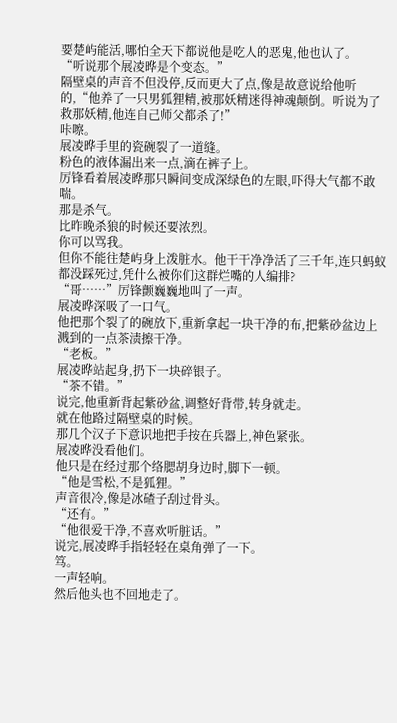要楚屿能活,哪怕全天下都说他是吃人的恶鬼,他也认了。
“听说那个展凌晔是个变态。”
隔壁桌的声音不但没停,反而更大了点,像是故意说给他听的,“他养了一只男狐狸精,被那妖精迷得神魂颠倒。听说为了救那妖精,他连自己师父都杀了!”
咔嚓。
展凌晔手里的瓷碗裂了一道缝。
粉色的液体漏出来一点,滴在裤子上。
厉锋看着展凌晔那只瞬间变成深绿色的左眼,吓得大气都不敢喘。
那是杀气。
比昨晚杀狼的时候还要浓烈。
你可以骂我。
但你不能往楚屿身上泼脏水。他干干净净活了三千年,连只蚂蚁都没踩死过,凭什么被你们这群烂嘴的人编排?
“哥……”厉锋颤巍巍地叫了一声。
展凌晔深吸了一口气。
他把那个裂了的碗放下,重新拿起一块干净的布,把紫砂盆边上溅到的一点茶渍擦干净。
“老板。”
展凌晔站起身,扔下一块碎银子。
“茶不错。”
说完,他重新背起紫砂盆,调整好背带,转身就走。
就在他路过隔壁桌的时候。
那几个汉子下意识地把手按在兵器上,神色紧张。
展凌晔没看他们。
他只是在经过那个络腮胡身边时,脚下一顿。
“他是雪松,不是狐狸。”
声音很冷,像是冰碴子刮过骨头。
“还有。”
“他很爱干净,不喜欢听脏话。”
说完,展凌晔手指轻轻在桌角弹了一下。
笃。
一声轻响。
然后他头也不回地走了。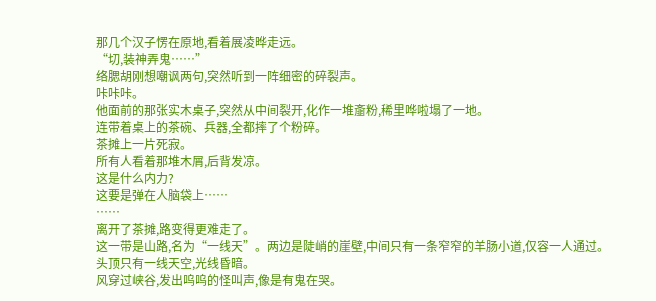那几个汉子愣在原地,看着展凌晔走远。
“切,装神弄鬼……”
络腮胡刚想嘲讽两句,突然听到一阵细密的碎裂声。
咔咔咔。
他面前的那张实木桌子,突然从中间裂开,化作一堆齑粉,稀里哗啦塌了一地。
连带着桌上的茶碗、兵器,全都摔了个粉碎。
茶摊上一片死寂。
所有人看着那堆木屑,后背发凉。
这是什么内力?
这要是弹在人脑袋上……
……
离开了茶摊,路变得更难走了。
这一带是山路,名为“一线天”。两边是陡峭的崖壁,中间只有一条窄窄的羊肠小道,仅容一人通过。
头顶只有一线天空,光线昏暗。
风穿过峡谷,发出呜呜的怪叫声,像是有鬼在哭。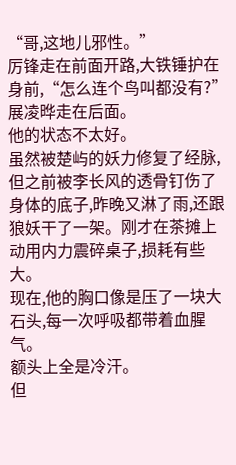“哥,这地儿邪性。”
厉锋走在前面开路,大铁锤护在身前,“怎么连个鸟叫都没有?”
展凌晔走在后面。
他的状态不太好。
虽然被楚屿的妖力修复了经脉,但之前被李长风的透骨钉伤了身体的底子,昨晚又淋了雨,还跟狼妖干了一架。刚才在茶摊上动用内力震碎桌子,损耗有些大。
现在,他的胸口像是压了一块大石头,每一次呼吸都带着血腥气。
额头上全是冷汗。
但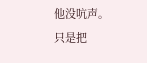他没吭声。
只是把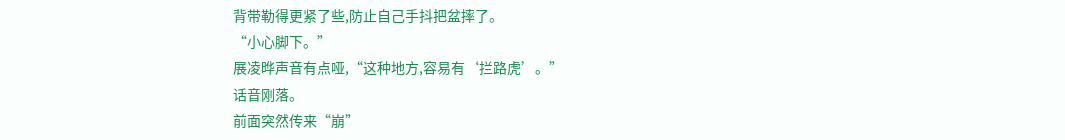背带勒得更紧了些,防止自己手抖把盆摔了。
“小心脚下。”
展凌晔声音有点哑,“这种地方,容易有‘拦路虎’。”
话音刚落。
前面突然传来“崩”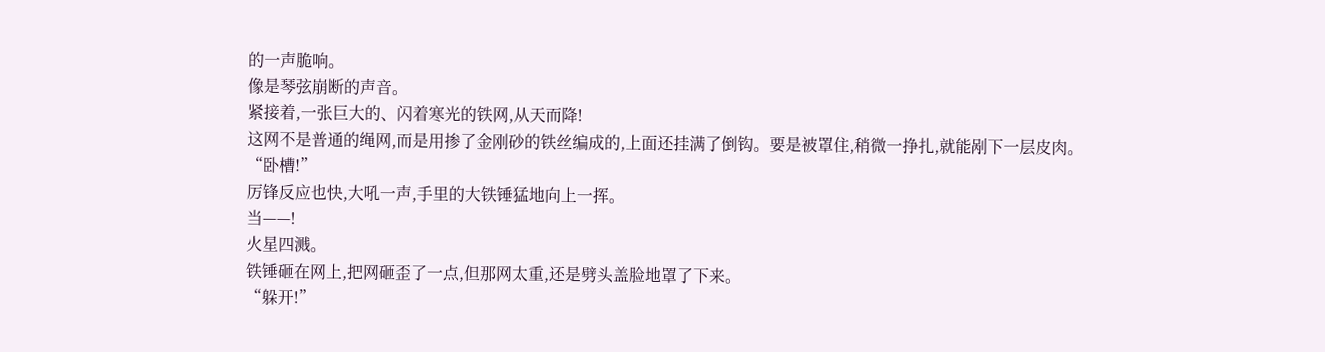的一声脆响。
像是琴弦崩断的声音。
紧接着,一张巨大的、闪着寒光的铁网,从天而降!
这网不是普通的绳网,而是用掺了金刚砂的铁丝编成的,上面还挂满了倒钩。要是被罩住,稍微一挣扎,就能剐下一层皮肉。
“卧槽!”
厉锋反应也快,大吼一声,手里的大铁锤猛地向上一挥。
当——!
火星四溅。
铁锤砸在网上,把网砸歪了一点,但那网太重,还是劈头盖脸地罩了下来。
“躲开!”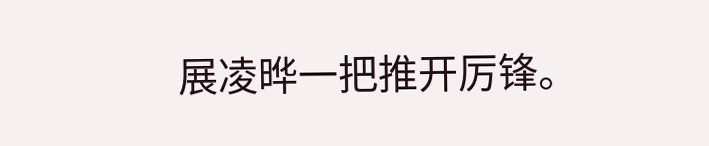展凌晔一把推开厉锋。